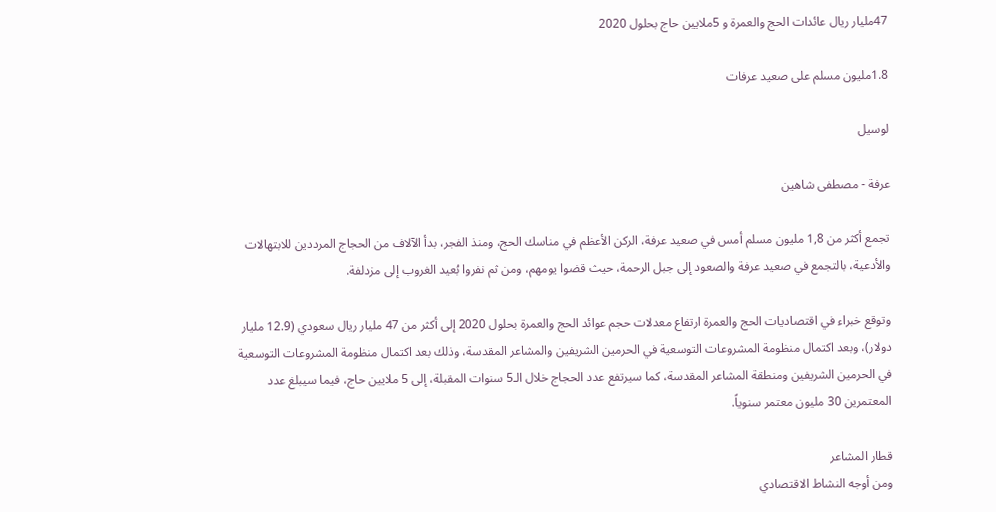47مليار ريال عائدات الحج والعمرة و 5ملايين حاج بحلول 2020

1.8مليون مسلم على صعيد عرفات

لوسيل

عرفة - مصطفى شاهين

تجمع أكثر من 1,8 مليون مسلم أمس في صعيد عرفة، الركن الأعظم في مناسك الحج، ومنذ الفجر، بدأ الآلاف من الحجاج المرددين للابتهالات والأدعية، بالتجمع في صعيد عرفة والصعود إلى جبل الرحمة، حيث قضوا يومهم، ومن ثم نفروا بُعيد الغروب إلى مزدلفة.

وتوقع خبراء في اقتصاديات الحج والعمرة ارتفاع معدلات حجم عوائد الحج والعمرة بحلول 2020 إلى أكثر من 47 مليار ريال سعودي (12.9 مليار دولار)، وبعد اكتمال منظومة المشروعات التوسعية في الحرمين الشريفين والمشاعر المقدسة، وذلك بعد اكتمال منظومة المشروعات التوسعية في الحرمين الشريفين ومنطقة المشاعر المقدسة، كما سيرتفع عدد الحجاج خلال الـ5 سنوات المقبلة، إلى 5 ملايين حاج، فيما سيبلغ عدد المعتمرين 30 مليون معتمر سنوياً.

قطار المشاعر
ومن أوجه النشاط الاقتصادي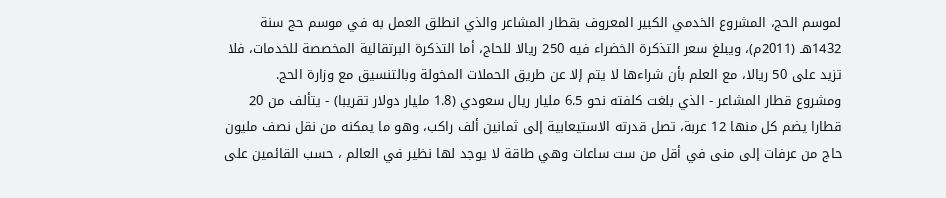لموسم الحج، المشروع الخدمي الكبير المعروف بقطار المشاعر والذي انطلق العمل به في موسم حج سنة 1432هـ (2011م)، ويبلغ سعر التذكرة الخضراء فيه 250 ريالا للحاج، أما التذكرة البرتقالية المخصصة للخدمات، فلا تزيد على 50 ريالا، مع العلم بأن شراءها لا يتم إلا عن طريق الحملات المخولة وبالتنسيق مع وزارة الحج.
ومشروع قطار المشاعر - الذي بلغت كلفته نحو 6.5 مليار ريال سعودي (1.8 مليار دولار تقريبا) - يتألف من 20 قطارا يضم كل منها 12 عربة، تصل قدرته الاستيعابية إلى ثمانين ألف راكب، وهو ما يمكنه من نقل نصف مليون حاج من عرفات إلى منى في أقل من ست ساعات وهي طاقة لا يوجد لها نظير في العالم ، حسب القائمين على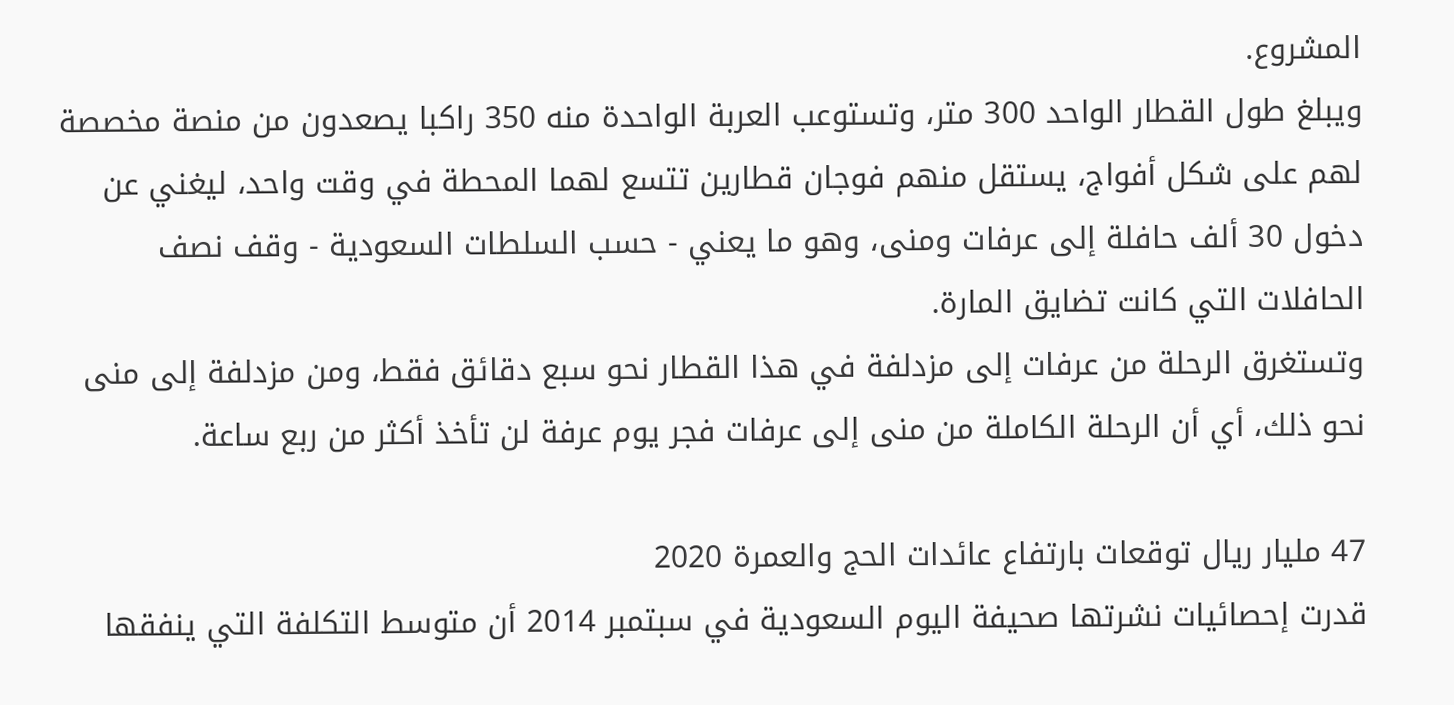المشروع.
ويبلغ طول القطار الواحد 300 متر، وتستوعب العربة الواحدة منه 350 راكبا يصعدون من منصة مخصصة لهم على شكل أفواج، يستقل منهم فوجان قطارين تتسع لهما المحطة في وقت واحد، ليغني عن دخول 30 ألف حافلة إلى عرفات ومنى، وهو ما يعني - حسب السلطات السعودية - وقف نصف الحافلات التي كانت تضايق المارة.
وتستغرق الرحلة من عرفات إلى مزدلفة في هذا القطار نحو سبع دقائق فقط، ومن مزدلفة إلى منى نحو ذلك، أي أن الرحلة الكاملة من منى إلى عرفات فجر يوم عرفة لن تأخذ أكثر من ربع ساعة.

47 مليار ريال توقعات بارتفاع عائدات الحج والعمرة 2020
قدرت إحصائيات نشرتها صحيفة اليوم السعودية في سبتمبر 2014 أن متوسط التكلفة التي ينفقها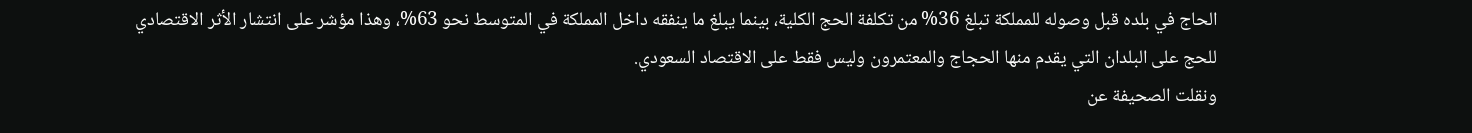الحاج في بلده قبل وصوله للمملكة تبلغ 36% من تكلفة الحج الكلية، بينما يبلغ ما ينفقه داخل المملكة في المتوسط نحو 63%، وهذا مؤشر على انتشار الأثر الاقتصادي للحج على البلدان التي يقدم منها الحجاج والمعتمرون وليس فقط على الاقتصاد السعودي.
ونقلت الصحيفة عن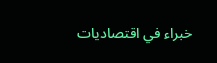خبراء في اقتصاديات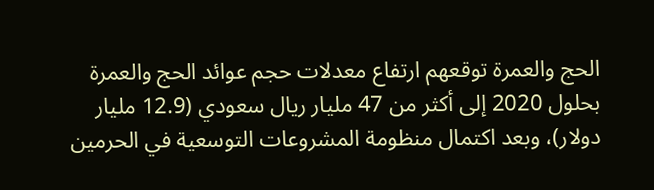الحج والعمرة توقعهم ارتفاع معدلات حجم عوائد الحج والعمرة بحلول 2020 إلى أكثر من 47 مليار ريال سعودي (12.9 مليار دولار)، وبعد اكتمال منظومة المشروعات التوسعية في الحرمين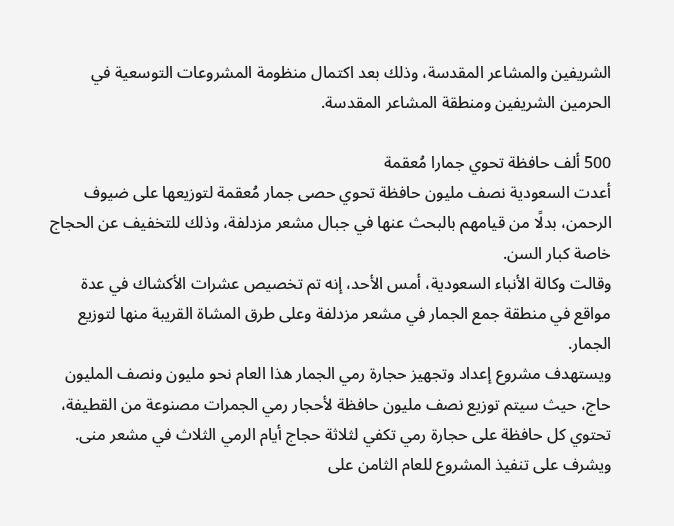الشريفين والمشاعر المقدسة، وذلك بعد اكتمال منظومة المشروعات التوسعية في الحرمين الشريفين ومنطقة المشاعر المقدسة.

500 ألف حافظة تحوي جمارا مُعقمة
أعدت السعودية نصف مليون حافظة تحوي حصى جمار مُعقمة لتوزيعها على ضيوف الرحمن، بدلًا من قيامهم بالبحث عنها في جبال مشعر مزدلفة، وذلك للتخفيف عن الحجاج خاصة كبار السن.
وقالت وكالة الأنباء السعودية، أمس الأحد، إنه تم تخصيص عشرات الأكشاك في عدة مواقع في منطقة جمع الجمار في مشعر مزدلفة وعلى طرق المشاة القريبة منها لتوزيع الجمار.
ويستهدف مشروع إعداد وتجهيز حجارة رمي الجمار هذا العام نحو مليون ونصف المليون حاج، حيث سيتم توزيع نصف مليون حافظة لأحجار رمي الجمرات مصنوعة من القطيفة، تحتوي كل حافظة على حجارة رمي تكفي لثلاثة حجاج أيام الرمي الثلاث في مشعر منى.
ويشرف على تنفيذ المشروع للعام الثامن على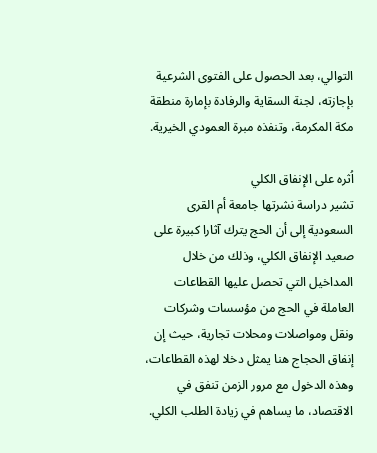التوالي، بعد الحصول على الفتوى الشرعية بإجازته، لجنة السقاية والرفادة بإمارة منطقة مكة المكرمة، وتنفذه مبرة العمودي الخيرية.

اُثره على الإنفاق الكلي
تشير دراسة نشرتها جامعة أم القرى السعودية إلى أن الحج يترك آثارا كبيرة على صعيد الإنفاق الكلي، وذلك من خلال المداخيل التي تحصل عليها القطاعات العاملة في الحج من مؤسسات وشركات ونقل ومواصلات ومحلات تجارية، حيث إن إنفاق الحجاج هنا يمثل دخلا لهذه القطاعات، وهذه الدخول مع مرور الزمن تنفق في الاقتصاد، ما يساهم في زيادة الطلب الكلي.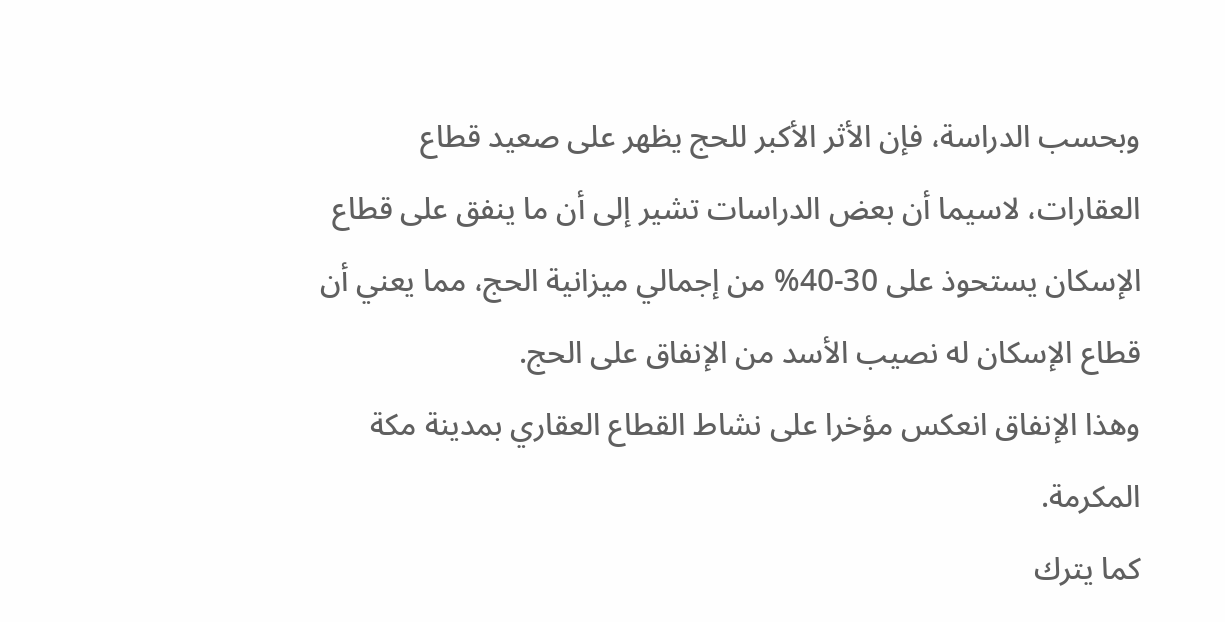وبحسب الدراسة، فإن الأثر الأكبر للحج يظهر على صعيد قطاع العقارات، لاسيما أن بعض الدراسات تشير إلى أن ما ينفق على قطاع الإسكان يستحوذ على 30-40% من إجمالي ميزانية الحج، مما يعني أن قطاع الإسكان له نصيب الأسد من الإنفاق على الحج.
وهذا الإنفاق انعكس مؤخرا على نشاط القطاع العقاري بمدينة مكة المكرمة.
كما يترك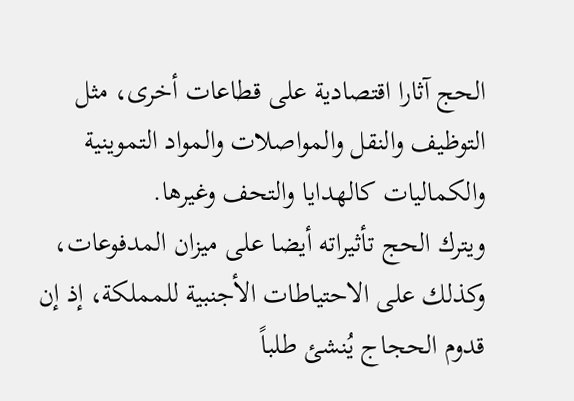الحج آثارا اقتصادية على قطاعات أخرى، مثل التوظيف والنقل والمواصلات والمواد التموينية والكماليات كالهدايا والتحف وغيرها.
ويترك الحج تأثيراته أيضا على ميزان المدفوعات، وكذلك على الاحتياطات الأجنبية للمملكة، إذ إن قدوم الحجاج يُنشئ طلباً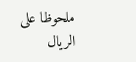ملحوظا على الريال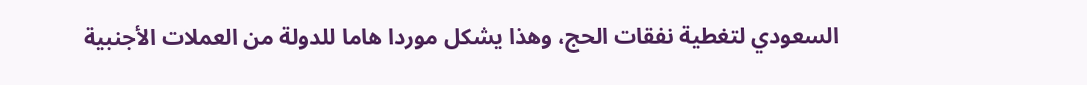السعودي لتغطية نفقات الحج، وهذا يشكل موردا هاما للدولة من العملات الأجنبية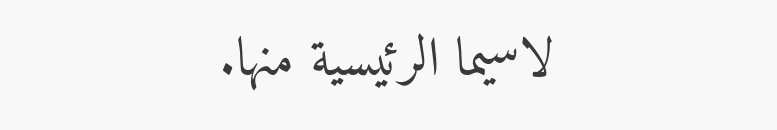لاسيما الرئيسية منها.